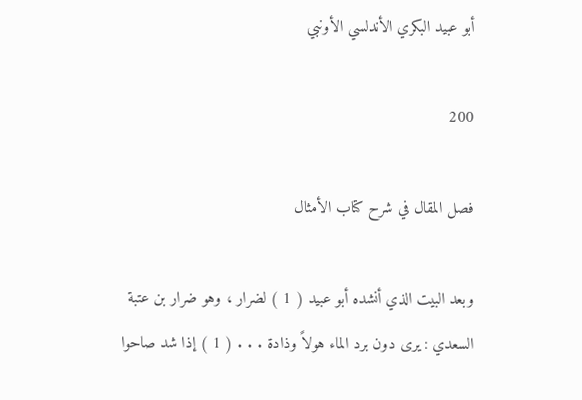أبو عبيد البكري الأندلسي الأونبي

200

فصل المقال في شرح كتاب الأمثال

وبعد البيت الذي أنشده أبو عبيد ( 1 ) لضرار ، وهو ضرار بن عتبة السعدي : يرى دون برد الماء هولاً وذادة . . . ( 1 ) إذا شد صاحوا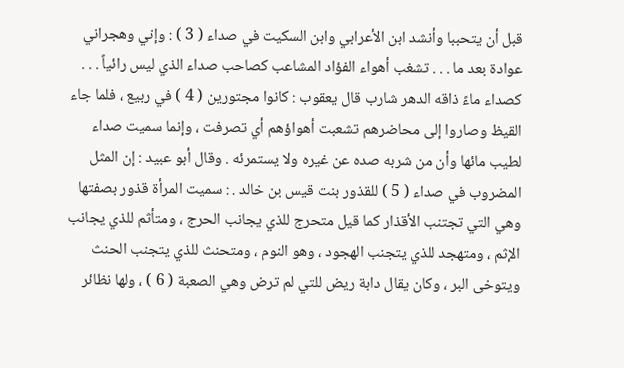قبل أن يتحببا وأنشد ابن الأعرابي وابن السكيت في صداء ( 3 ) : وإني وهجراني عوادة بعد ما . . . تشغب أهواء الفؤاد المشاعب كصاحب صداء الذي ليس رائياً . . . كصداء ماءً ذاقه الدهر شارب قال يعقوب : كانوا مجتورين ( 4 ) في ربيع ، فلما جاء القيظ وصاروا إلى محاضرهم تشعبت أهواؤهم أي تصرفت ، وإنما سميت صداء لطيب مائها وأن من شربه صده عن غيره ولا يستمرئه . وقال أبو عبيد : إن المثل المضروب في صداء ( 5 ) للقذور بنت قيس بن خالد . : سميت المرأة قذور بصفتها وهي التي تجتنب الأقذار كما قيل متحرج للذي يجانب الحرج ، ومتأثم للذي يجانب الإثم ، ومتهجد للذي يتجنب الهجود ، وهو النوم ، ومتحنث للذي يتجنب الحنث ويتوخى البر ، وكان يقال دابة ريض للتي لم ترض وهي الصعبة ( 6 ) ، ولها نظائر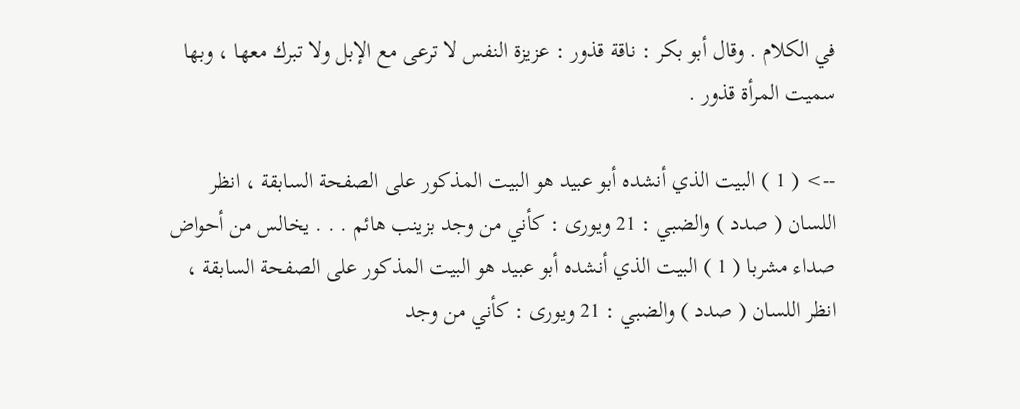في الكلام . وقال أبو بكر : ناقة قذور : عزيزة النفس لا ترعى مع الإبل ولا تبرك معها ، وبها سميت المرأة قذور .

--> ( 1 ) البيت الذي أنشده أبو عبيد هو البيت المذكور على الصفحة السابقة ، انظر اللسان ( صدد ) والضبي : 21 ويورى : كأني من وجد بزينب هائم . . . يخالس من أحواض صداء مشربا ( 1 ) البيت الذي أنشده أبو عبيد هو البيت المذكور على الصفحة السابقة ، انظر اللسان ( صدد ) والضبي : 21 ويورى : كأني من وجد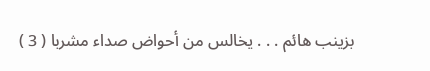بزينب هائم . . . يخالس من أحواض صداء مشربا ( 3 )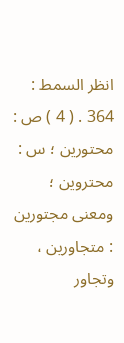انظر السمط : 364 . ( 4 ) ص : محتورين ؛ س : محتروين ؛ ومعنى مجتورين : متجاورين ، وتجاور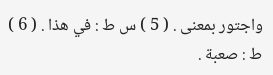واجتور بمعنى . ( 5 ) س ط : في هذا . ( 6 ) ط : صعبة .